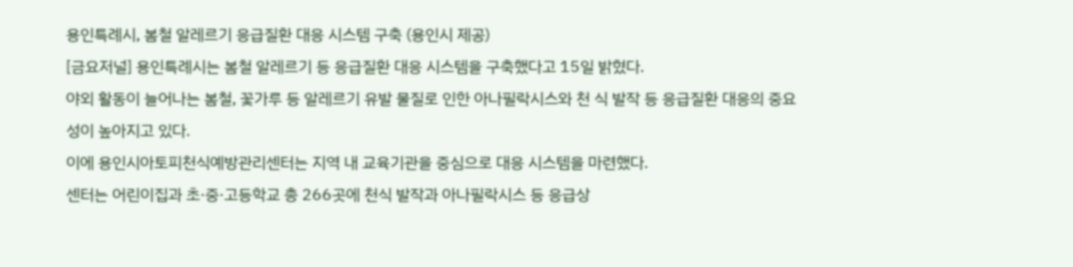용인특례시, 봄철 알레르기 응급질환 대응 시스템 구축 (용인시 제공)
[금요저널] 용인특례시는 봄철 알레르기 등 응급질환 대응 시스템을 구축했다고 15일 밝혔다.
야외 활동이 늘어나는 봄철, 꽃가루 등 알레르기 유발 물질로 인한 아나필락시스와 천 식 발작 등 응급질환 대응의 중요성이 높아지고 있다.
이에 용인시아토피천식예방관리센터는 지역 내 교육기관을 중심으로 대응 시스템을 마련했다.
센터는 어린이집과 초·중·고등학교 총 266곳에 천식 발작과 아나필락시스 등 응급상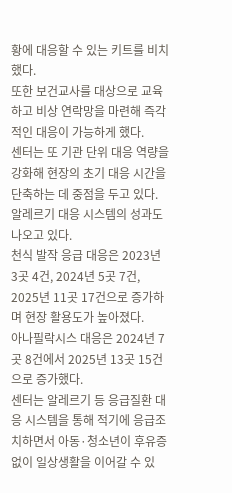황에 대응할 수 있는 키트를 비치했다.
또한 보건교사를 대상으로 교육하고 비상 연락망을 마련해 즉각적인 대응이 가능하게 했다.
센터는 또 기관 단위 대응 역량을 강화해 현장의 초기 대응 시간을 단축하는 데 중점을 두고 있다.
알레르기 대응 시스템의 성과도 나오고 있다.
천식 발작 응급 대응은 2023년 3곳 4건, 2024년 5곳 7건, 2025년 11곳 17건으로 증가하며 현장 활용도가 높아졌다.
아나필락시스 대응은 2024년 7곳 8건에서 2025년 13곳 15건으로 증가했다.
센터는 알레르기 등 응급질환 대응 시스템을 통해 적기에 응급조치하면서 아동·청소년이 후유증 없이 일상생활을 이어갈 수 있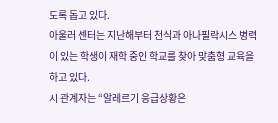도록 돕고 있다.
아울러 센터는 지난해부터 천식과 아나필락시스 병력이 있는 학생이 재학 중인 학교를 찾아 맞춤형 교육을 하고 있다.
시 관계자는 “알레르기 응급상황은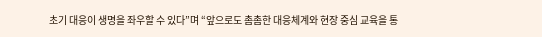초기 대응이 생명을 좌우할 수 있다”며 “앞으로도 촘촘한 대응체계와 현장 중심 교육을 통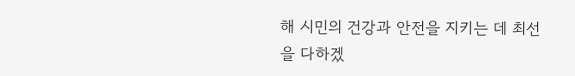해 시민의 건강과 안전을 지키는 데 최선을 다하겠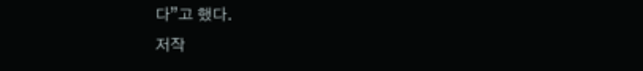다”고 했다.
저작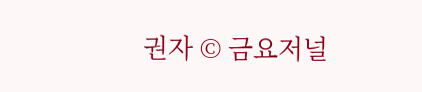권자 © 금요저널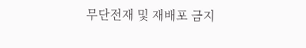무단전재 및 재배포 금지